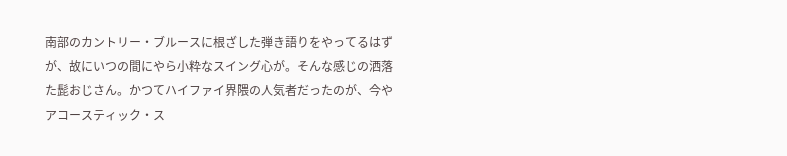南部のカントリー・ブルースに根ざした弾き語りをやってるはずが、故にいつの間にやら小粋なスイング心が。そんな感じの洒落た髭おじさん。かつてハイファイ界隈の人気者だったのが、今やアコースティック・ス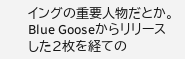イングの重要人物だとか。Blue Gooseからリリースした2枚を経ての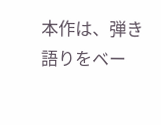本作は、弾き語りをベー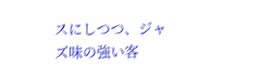スにしつつ、ジャズ味の強い客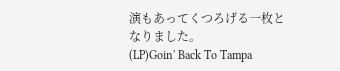演もあってくつろげる一枚となりました。
(LP)Goin' Back To Tampa